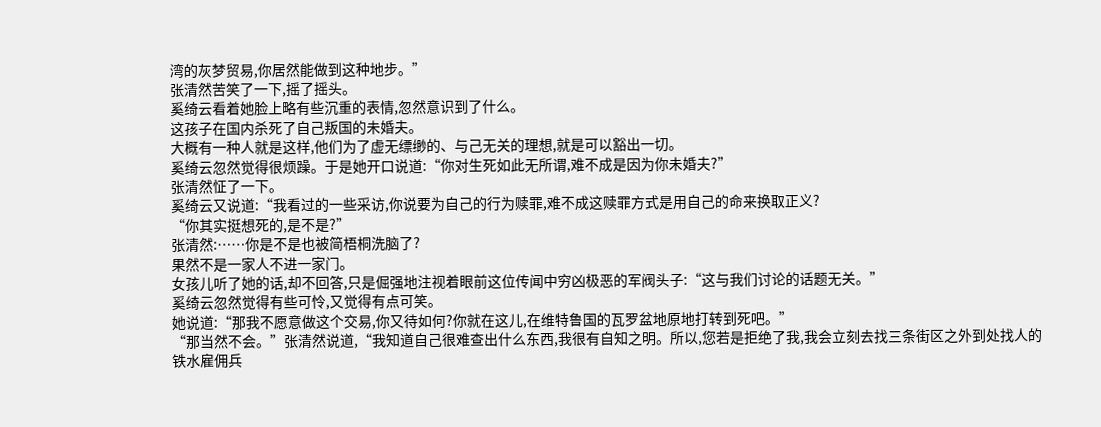湾的灰梦贸易,你居然能做到这种地步。”
张清然苦笑了一下,摇了摇头。
奚绮云看着她脸上略有些沉重的表情,忽然意识到了什么。
这孩子在国内杀死了自己叛国的未婚夫。
大概有一种人就是这样,他们为了虚无缥缈的、与己无关的理想,就是可以豁出一切。
奚绮云忽然觉得很烦躁。于是她开口说道:“你对生死如此无所谓,难不成是因为你未婚夫?”
张清然怔了一下。
奚绮云又说道:“我看过的一些采访,你说要为自己的行为赎罪,难不成这赎罪方式是用自己的命来换取正义?
“你其实挺想死的,是不是?”
张清然:……你是不是也被简梧桐洗脑了?
果然不是一家人不进一家门。
女孩儿听了她的话,却不回答,只是倔强地注视着眼前这位传闻中穷凶极恶的军阀头子:“这与我们讨论的话题无关。”
奚绮云忽然觉得有些可怜,又觉得有点可笑。
她说道:“那我不愿意做这个交易,你又待如何?你就在这儿,在维特鲁国的瓦罗盆地原地打转到死吧。”
“那当然不会。”张清然说道,“我知道自己很难查出什么东西,我很有自知之明。所以,您若是拒绝了我,我会立刻去找三条街区之外到处找人的铁水雇佣兵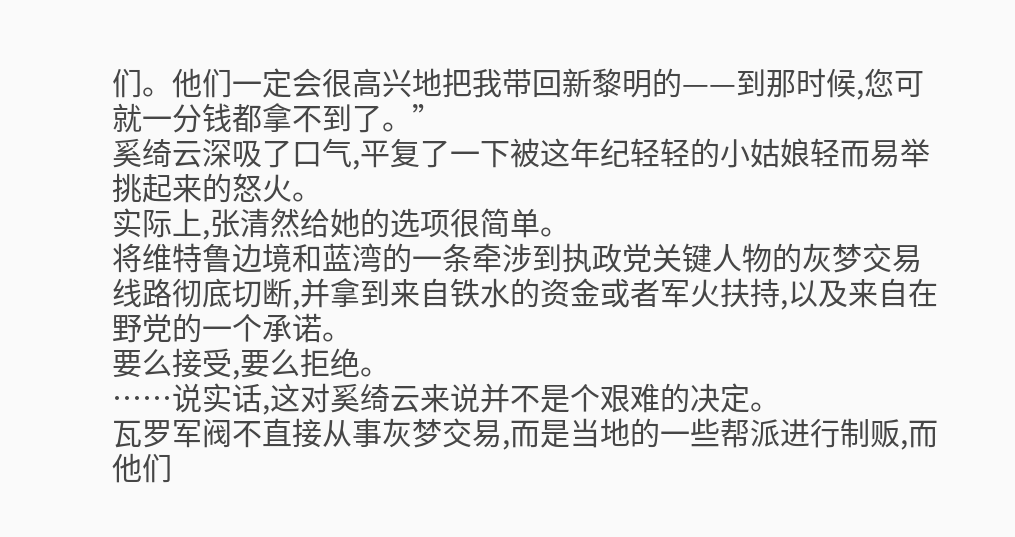们。他们一定会很高兴地把我带回新黎明的——到那时候,您可就一分钱都拿不到了。”
奚绮云深吸了口气,平复了一下被这年纪轻轻的小姑娘轻而易举挑起来的怒火。
实际上,张清然给她的选项很简单。
将维特鲁边境和蓝湾的一条牵涉到执政党关键人物的灰梦交易线路彻底切断,并拿到来自铁水的资金或者军火扶持,以及来自在野党的一个承诺。
要么接受,要么拒绝。
……说实话,这对奚绮云来说并不是个艰难的决定。
瓦罗军阀不直接从事灰梦交易,而是当地的一些帮派进行制贩,而他们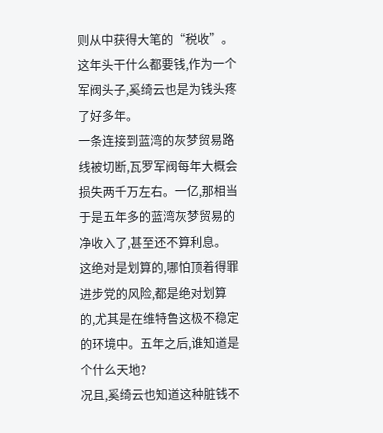则从中获得大笔的“税收”。
这年头干什么都要钱,作为一个军阀头子,奚绮云也是为钱头疼了好多年。
一条连接到蓝湾的灰梦贸易路线被切断,瓦罗军阀每年大概会损失两千万左右。一亿,那相当于是五年多的蓝湾灰梦贸易的净收入了,甚至还不算利息。
这绝对是划算的,哪怕顶着得罪进步党的风险,都是绝对划算的,尤其是在维特鲁这极不稳定的环境中。五年之后,谁知道是个什么天地?
况且,奚绮云也知道这种脏钱不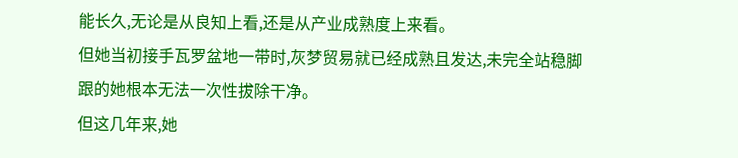能长久,无论是从良知上看,还是从产业成熟度上来看。
但她当初接手瓦罗盆地一带时,灰梦贸易就已经成熟且发达,未完全站稳脚跟的她根本无法一次性拔除干净。
但这几年来,她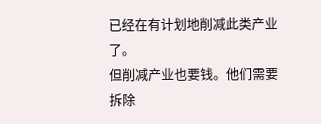已经在有计划地削减此类产业了。
但削减产业也要钱。他们需要拆除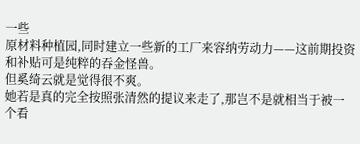一些
原材料种植园,同时建立一些新的工厂来容纳劳动力——这前期投资和补贴可是纯粹的吞金怪兽。
但奚绮云就是觉得很不爽。
她若是真的完全按照张清然的提议来走了,那岂不是就相当于被一个看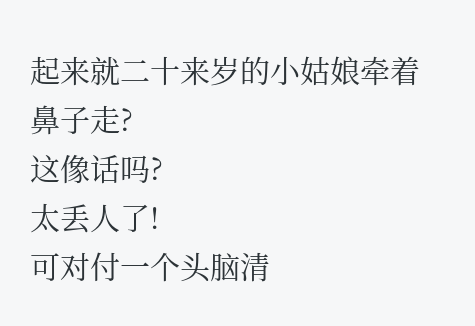起来就二十来岁的小姑娘牵着鼻子走?
这像话吗?
太丢人了!
可对付一个头脑清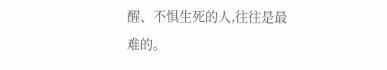醒、不惧生死的人,往往是最难的。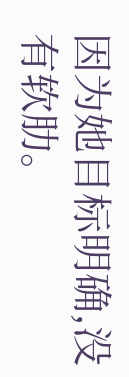因为她目标明确,没有软肋。